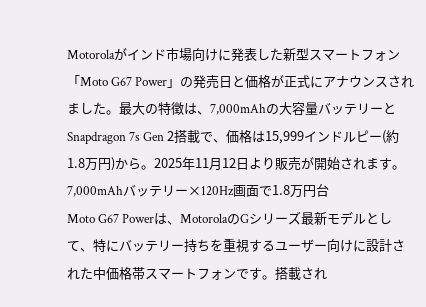Motorolaがインド市場向けに発表した新型スマートフォン「Moto G67 Power」の発売日と価格が正式にアナウンスされました。最大の特徴は、7,000mAhの大容量バッテリーとSnapdragon 7s Gen 2搭載で、価格は15,999インドルピー(約1.8万円)から。2025年11月12日より販売が開始されます。
7,000mAhバッテリー×120Hz画面で1.8万円台
Moto G67 Powerは、MotorolaのGシリーズ最新モデルとして、特にバッテリー持ちを重視するユーザー向けに設計された中価格帯スマートフォンです。搭載され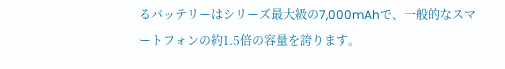るバッテリーはシリーズ最大級の7,000mAhで、一般的なスマートフォンの約1.5倍の容量を誇ります。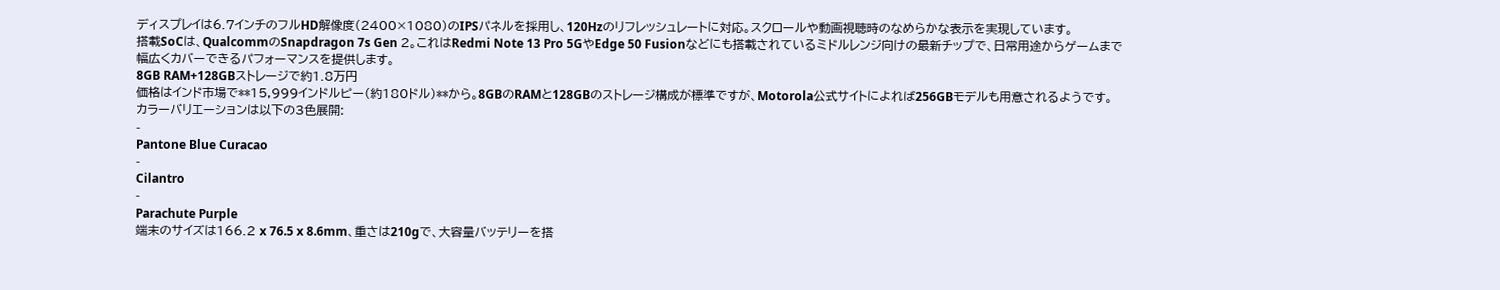ディスプレイは6.7インチのフルHD解像度(2400×1080)のIPSパネルを採用し、120Hzのリフレッシュレートに対応。スクロールや動画視聴時のなめらかな表示を実現しています。
搭載SoCは、QualcommのSnapdragon 7s Gen 2。これはRedmi Note 13 Pro 5GやEdge 50 Fusionなどにも搭載されているミドルレンジ向けの最新チップで、日常用途からゲームまで幅広くカバーできるパフォーマンスを提供します。
8GB RAM+128GBストレージで約1.8万円
価格はインド市場で**15,999インドルピー(約180ドル)**から。8GBのRAMと128GBのストレージ構成が標準ですが、Motorola公式サイトによれば256GBモデルも用意されるようです。
カラーバリエーションは以下の3色展開:
-
Pantone Blue Curacao
-
Cilantro
-
Parachute Purple
端末のサイズは166.2 x 76.5 x 8.6mm、重さは210gで、大容量バッテリーを搭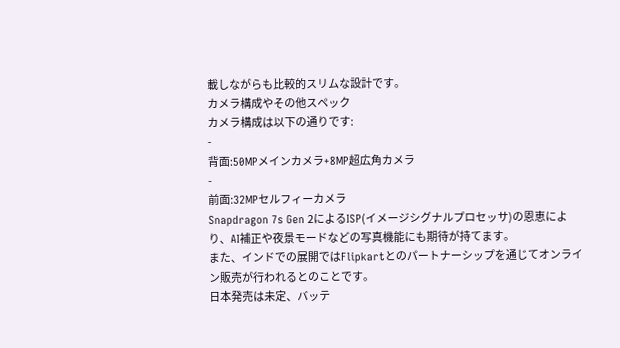載しながらも比較的スリムな設計です。
カメラ構成やその他スペック
カメラ構成は以下の通りです:
-
背面:50MPメインカメラ+8MP超広角カメラ
-
前面:32MPセルフィーカメラ
Snapdragon 7s Gen 2によるISP(イメージシグナルプロセッサ)の恩恵により、AI補正や夜景モードなどの写真機能にも期待が持てます。
また、インドでの展開ではFlipkartとのパートナーシップを通じてオンライン販売が行われるとのことです。
日本発売は未定、バッテ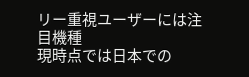リー重視ユーザーには注目機種
現時点では日本での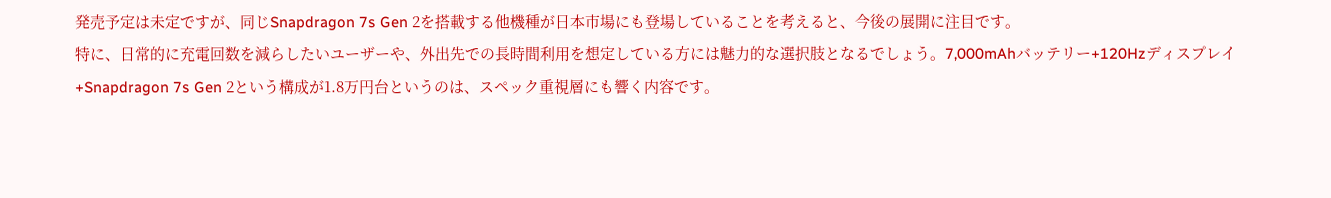発売予定は未定ですが、同じSnapdragon 7s Gen 2を搭載する他機種が日本市場にも登場していることを考えると、今後の展開に注目です。
特に、日常的に充電回数を減らしたいユーザーや、外出先での長時間利用を想定している方には魅力的な選択肢となるでしょう。7,000mAhバッテリー+120Hzディスプレイ+Snapdragon 7s Gen 2という構成が1.8万円台というのは、スペック重視層にも響く内容です。